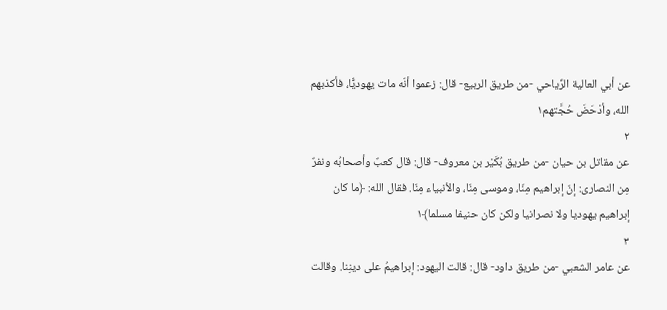عن أبي العالية الرِّياحي -من طريق الربيع- قال: زعموا أنّه مات يهوديًّا، فأكذبهم الله، وأدْحَضَ حُجَّتهم١
٢
عن مقاتل بن حيان -من طريق بُكَيْر بن معروف- قال: قال كعبٌ وأصحابُه ونفرٌ مِن النصارى: إنّ إبراهيم مِنّا، وموسى مِنّا، والأنبياء مِنّا. فقال الله: ﴿ما كان إبراهيم يهوديا ولا نصرانيا ولكن كان حنيفا مسلما﴾١
٣
عن عامر الشعبي -من طريق داود- قال: قالت اليهود: إبراهيمُ على دينِنا. وقالت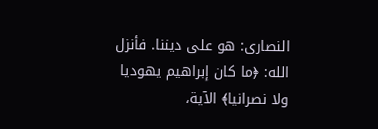النصارى: هو على ديننا. فأنزل الله: ﴿ما كان إبراهيم يهوديا ولا نصرانيا﴾ الآية،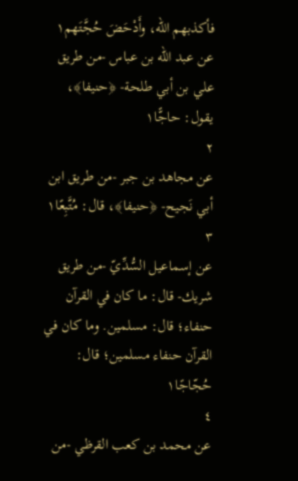فأكذبهم الله، وأَدْحَضَ حُجَّتَهم١
عن عبد الله بن عباس -من طريق علي بن أبي طلحة- ﴿حنيفا﴾، يقول: حاجًّا١
٢
عن مجاهد بن جبر -من طريق ابن أبي نَجيح- ﴿حنيفا﴾، قال: مُتَّبِعًا١
٣
عن إسماعيل السُّدِّيّ -من طريق شريك- قال: ما كان في القرآن حنفاء؛ قال: مسلمين. وما كان في القرآن حنفاء مسلمين؛ قال: حُجّاجًا١
٤
عن محمد بن كعب القرظي -من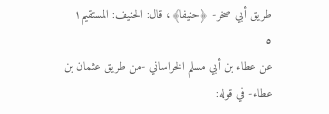طريق أبي صخر- ﴿حنيفا﴾، قال: الحنيف: المستقيم١
٥
عن عطاء بن أبي مسلم الخراساني -من طريق عثمان بن عطاء- في قوله: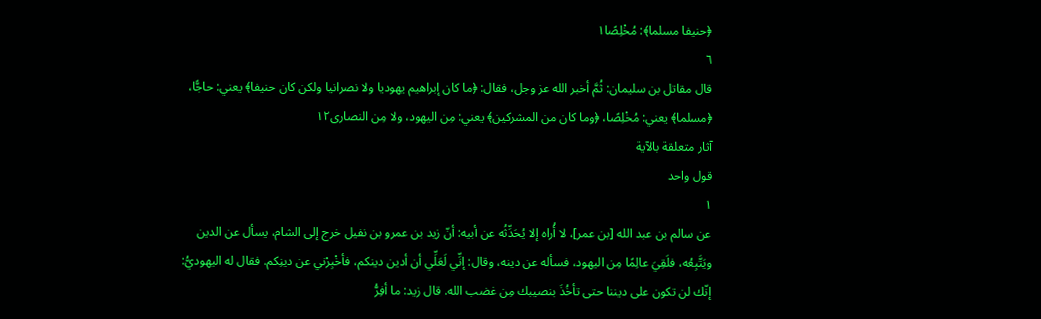﴿حنيفا مسلما﴾: مُخْلِصًا١
٦
قال مقاتل بن سليمان: ثُمَّ أخبر الله عز وجل، فقال: ﴿ما كان إبراهيم يهوديا ولا نصرانيا ولكن كان حنيفا﴾ يعني: حاجًّا، ﴿مسلما﴾ يعني: مُخْلِصًا، ﴿وما كان من المشركين﴾ يعني: مِن اليهود، ولا مِن النصارى١٢
آثار متعلقة بالآية
قول واحد
١
عن سالم بن عبد الله [بن عمر]، لا أُراه إلا يُحَدِّثُه عن أبيه: أنّ زيد بن عمرو بن نفيل خرج إلى الشام، يسأل عن الدين ويَتَّبِعُه، فلَقِيَ عالِمًا مِن اليهود، فسأله عن دينه، وقال: إنِّي لَعَلِّي أن أدين دينكم، فأخْبِرْني عن دينِكم. فقال له اليهوديُّ: إنّك لن تكون على ديننا حتى تأخُذَ بنصيبك مِن غضب الله. قال زيد: ما أفِرُّ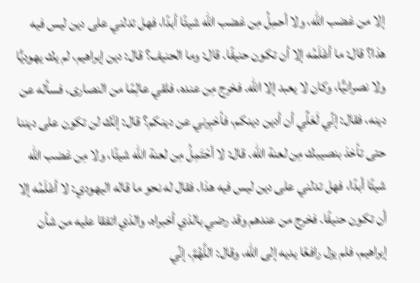إلا من غضب الله، ولا أحمِلُ مِن غضب الله شيئًا أبدًا، فهل تدلني على دين ليس فيه هذا؟ قال: ما أعْلَمُه إلا أن تكون حنيفًا. قال: وما الحنيف؟ قال: دين إبراهيم، لم يك يهوديًّا ولا نصرانيًّا، وكان لا يعبد إلا الله. فخرج مِن عنده، فلقي عالِمًا من النصارى، فسأله عن دينه، فقال: إنِّي لَعَلِّي أن أدين دينكم، فأخبِرني عن دينكم؟ قال: إنّك لن تكون على ديننا حتى تأخذ بنصيبك مِن لعنة الله. قال: لا أحْتَمِلُ مِن لعنة الله شيئًا، ولا مِن غضب الله شيئًا أبدًا، فهل تدلني على دين ليس فيه هذا. فقال له نحو ما قاله اليهودي: لا أعْلَمُه إلا أن تكون حنيفًا. فخرج من عندهم وقد رضي بالذي أخبراه، والذي اتفقا عليه من شأن إبراهيم، فلم يزل رافعًا يديه إلى الله، وقال: اللَّهُمَّ، إنِّي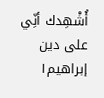أُشْهِدك أنِّي على دين إبراهيم١